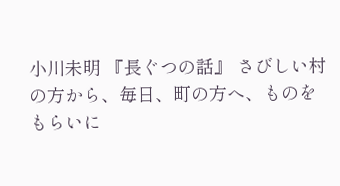小川未明 『長ぐつの話』 さびしい村の方から、毎日、町の方へ、ものをもらいに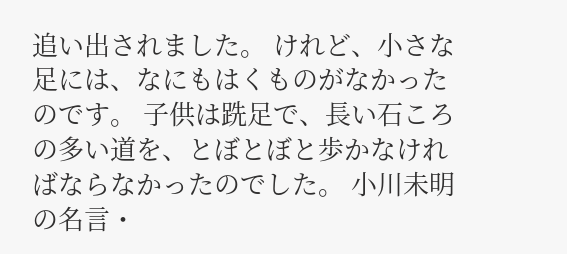追い出されました。 けれど、小さな足には、なにもはくものがなかったのです。 子供は跣足で、長い石ころの多い道を、とぼとぼと歩かなければならなかったのでした。 小川未明の名言・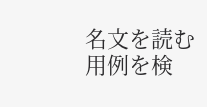名文を読む 用例を検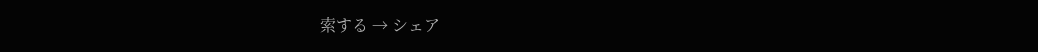索する → シェア